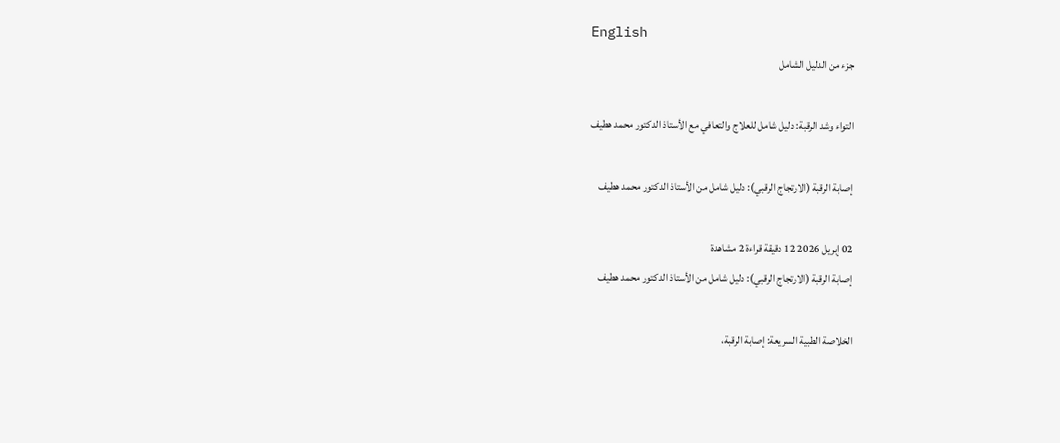English
جزء من الدليل الشامل

التواء وشد الرقبة: دليل شامل للعلاج والتعافي مع الأستاذ الدكتور محمد هطيف

إصابة الرقبة (الارتجاج الرقبي): دليل شامل من الأستاذ الدكتور محمد هطيف

02 إبريل 2026 12 دقيقة قراءة 2 مشاهدة
إصابة الرقبة (الارتجاج الرقبي): دليل شامل من الأستاذ الدكتور محمد هطيف

الخلاصة الطبية السريعة: إصابة الرقبة،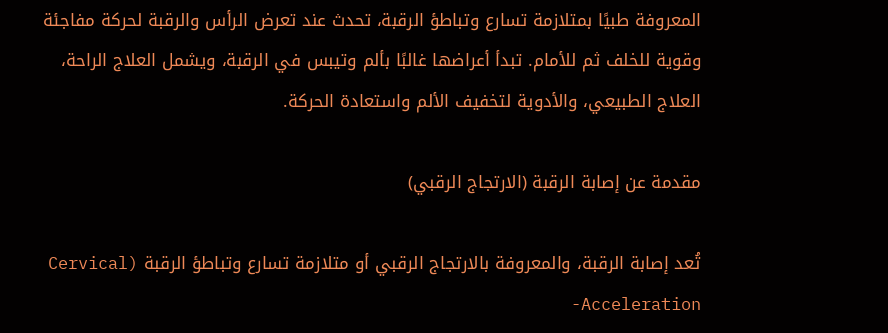المعروفة طبيًا بمتلازمة تسارع وتباطؤ الرقبة، تحدث عند تعرض الرأس والرقبة لحركة مفاجئة وقوية للخلف ثم للأمام. تبدأ أعراضها غالبًا بألم وتيبس في الرقبة، ويشمل العلاج الراحة، العلاج الطبيعي، والأدوية لتخفيف الألم واستعادة الحركة.

مقدمة عن إصابة الرقبة (الارتجاج الرقبي)

تُعد إصابة الرقبة، والمعروفة بالارتجاج الرقبي أو متلازمة تسارع وتباطؤ الرقبة (Cervical Acceleration-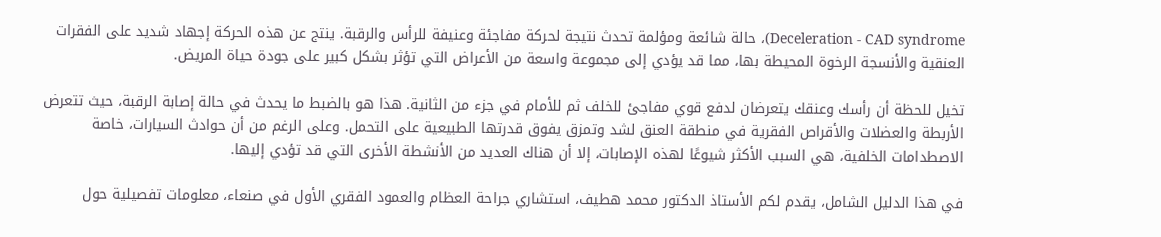Deceleration - CAD syndrome)، حالة شائعة ومؤلمة تحدث نتيجة لحركة مفاجئة وعنيفة للرأس والرقبة. ينتج عن هذه الحركة إجهاد شديد على الفقرات العنقية والأنسجة الرخوة المحيطة بها، مما قد يؤدي إلى مجموعة واسعة من الأعراض التي تؤثر بشكل كبير على جودة حياة المريض.

تخيل للحظة أن رأسك وعنقك يتعرضان لدفع قوي مفاجئ للخلف ثم للأمام في جزء من الثانية. هذا هو بالضبط ما يحدث في حالة إصابة الرقبة، حيث تتعرض الأربطة والعضلات والأقراص الفقرية في منطقة العنق لشد وتمزق يفوق قدرتها الطبيعية على التحمل. وعلى الرغم من أن حوادث السيارات، خاصة الاصطدامات الخلفية، هي السبب الأكثر شيوعًا لهذه الإصابات، إلا أن هناك العديد من الأنشطة الأخرى التي قد تؤدي إليها.

في هذا الدليل الشامل، يقدم لكم الأستاذ الدكتور محمد هطيف، استشاري جراحة العظام والعمود الفقري الأول في صنعاء، معلومات تفصيلية حول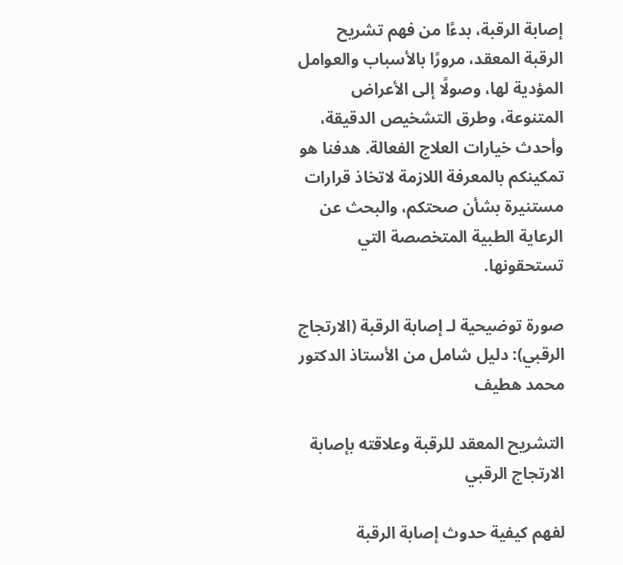إصابة الرقبة، بدءًا من فهم تشريح الرقبة المعقد، مرورًا بالأسباب والعوامل المؤدية لها، وصولًا إلى الأعراض المتنوعة، وطرق التشخيص الدقيقة، وأحدث خيارات العلاج الفعالة. هدفنا هو تمكينكم بالمعرفة اللازمة لاتخاذ قرارات مستنيرة بشأن صحتكم، والبحث عن الرعاية الطبية المتخصصة التي تستحقونها.

صورة توضيحية لـ إصابة الرقبة (الارتجاج الرقبي): دليل شامل من الأستاذ الدكتور محمد هطيف

التشريح المعقد للرقبة وعلاقته بإصابة الارتجاج الرقبي

لفهم كيفية حدوث إصابة الرقبة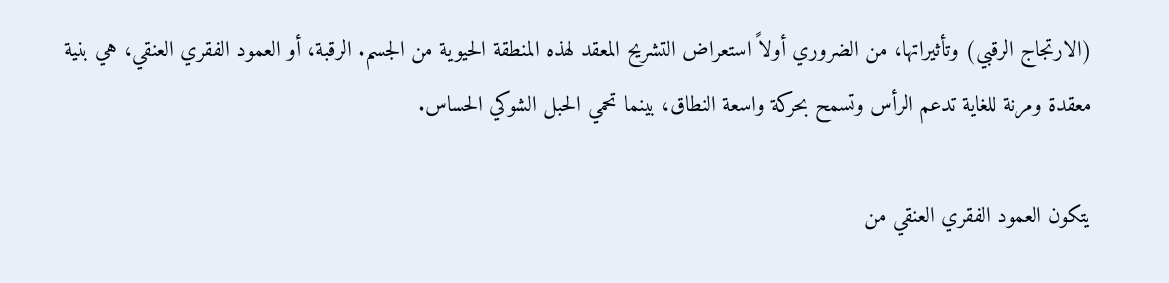(الارتجاج الرقبي) وتأثيراتها، من الضروري أولاً استعراض التشريح المعقد لهذه المنطقة الحيوية من الجسم. الرقبة، أو العمود الفقري العنقي، هي بنية معقدة ومرنة للغاية تدعم الرأس وتسمح بحركة واسعة النطاق، بينما تحمي الحبل الشوكي الحساس.

يتكون العمود الفقري العنقي من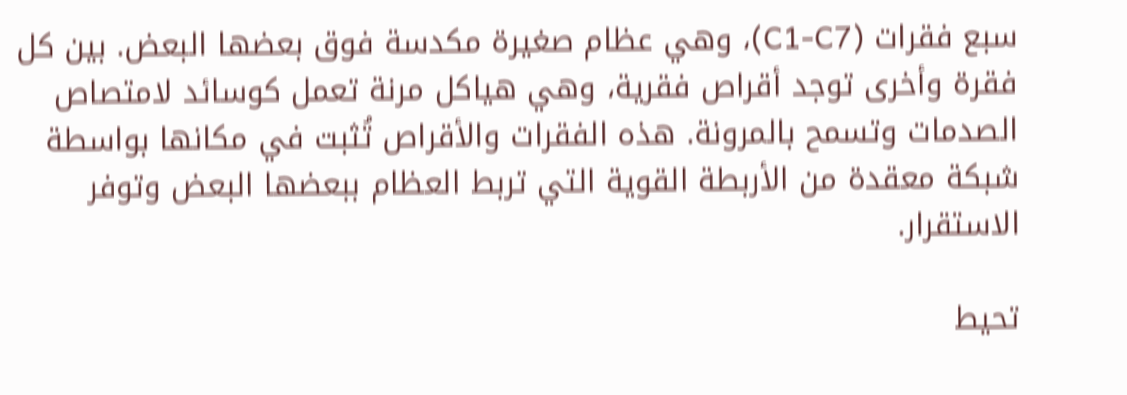سبع فقرات (C1-C7)، وهي عظام صغيرة مكدسة فوق بعضها البعض. بين كل فقرة وأخرى توجد أقراص فقرية، وهي هياكل مرنة تعمل كوسائد لامتصاص الصدمات وتسمح بالمرونة. هذه الفقرات والأقراص تُثبت في مكانها بواسطة شبكة معقدة من الأربطة القوية التي تربط العظام ببعضها البعض وتوفر الاستقرار.

تحيط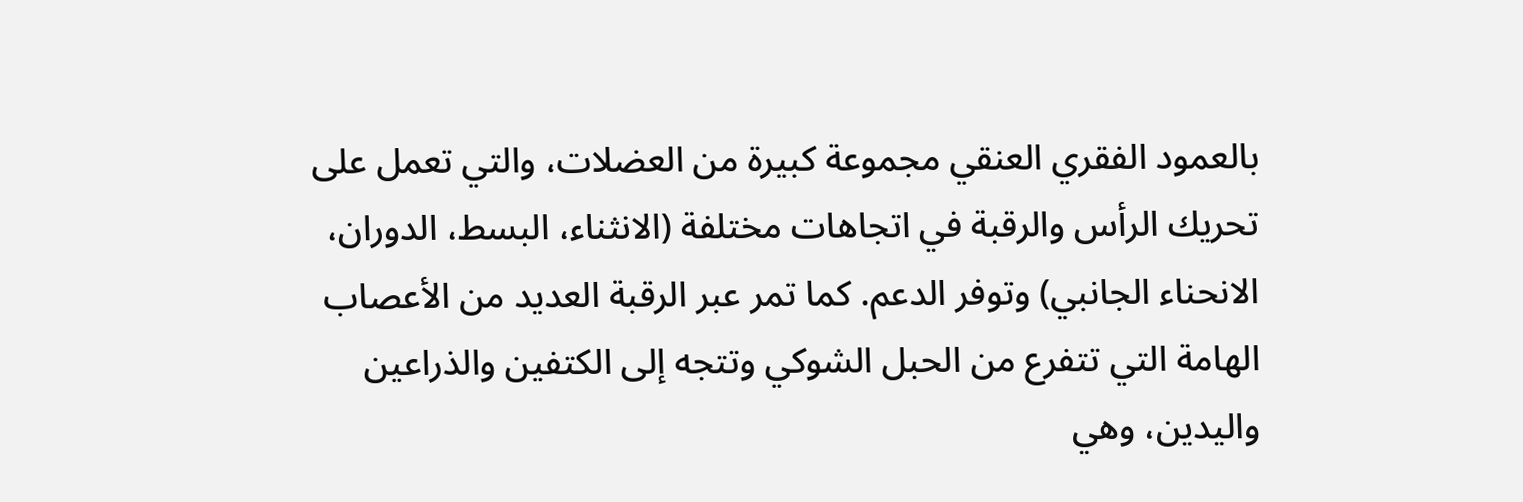بالعمود الفقري العنقي مجموعة كبيرة من العضلات، والتي تعمل على تحريك الرأس والرقبة في اتجاهات مختلفة (الانثناء، البسط، الدوران، الانحناء الجانبي) وتوفر الدعم. كما تمر عبر الرقبة العديد من الأعصاب الهامة التي تتفرع من الحبل الشوكي وتتجه إلى الكتفين والذراعين واليدين، وهي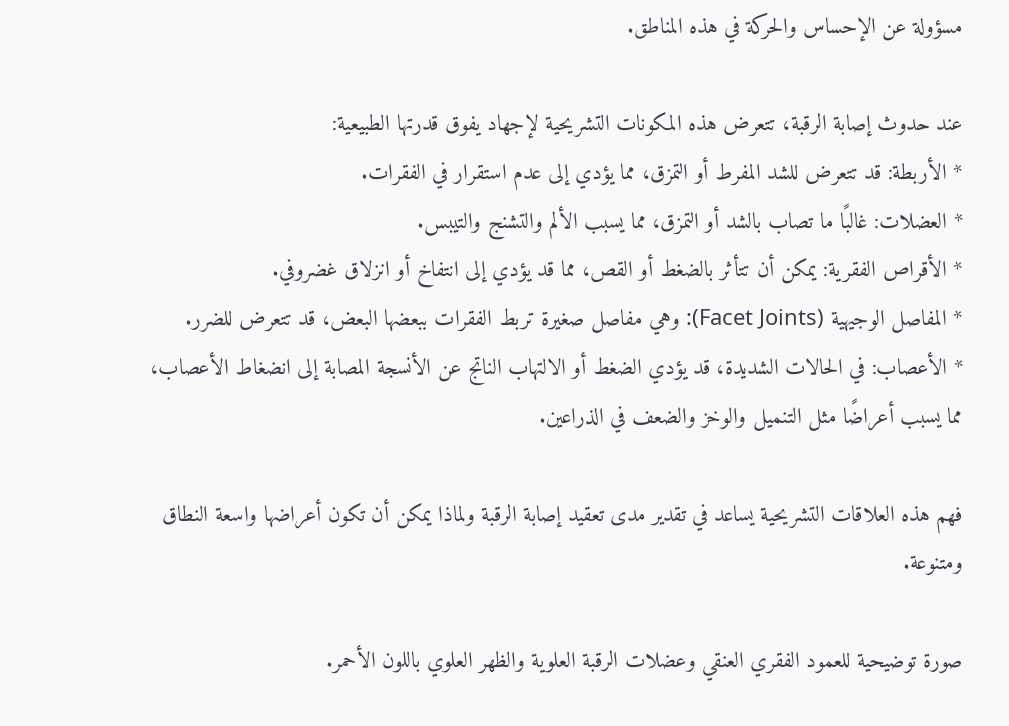مسؤولة عن الإحساس والحركة في هذه المناطق.

عند حدوث إصابة الرقبة، تتعرض هذه المكونات التشريحية لإجهاد يفوق قدرتها الطبيعية:
* الأربطة: قد تتعرض للشد المفرط أو التمزق، مما يؤدي إلى عدم استقرار في الفقرات.
* العضلات: غالبًا ما تصاب بالشد أو التمزق، مما يسبب الألم والتشنج والتيبس.
* الأقراص الفقرية: يمكن أن تتأثر بالضغط أو القص، مما قد يؤدي إلى انتفاخ أو انزلاق غضروفي.
* المفاصل الوجيهية (Facet Joints): وهي مفاصل صغيرة تربط الفقرات ببعضها البعض، قد تتعرض للضرر.
* الأعصاب: في الحالات الشديدة، قد يؤدي الضغط أو الالتهاب الناتج عن الأنسجة المصابة إلى انضغاط الأعصاب، مما يسبب أعراضًا مثل التنميل والوخز والضعف في الذراعين.

فهم هذه العلاقات التشريحية يساعد في تقدير مدى تعقيد إصابة الرقبة ولماذا يمكن أن تكون أعراضها واسعة النطاق ومتنوعة.

صورة توضيحية للعمود الفقري العنقي وعضلات الرقبة العلوية والظهر العلوي باللون الأحمر.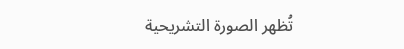تُظهر الصورة التشريحية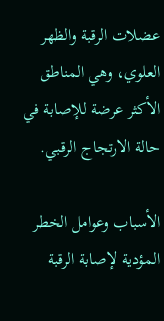عضلات الرقبة والظهر العلوي، وهي المناطق الأكثر عرضة للإصابة في حالة الارتجاج الرقبي.

الأسباب وعوامل الخطر المؤدية لإصابة الرقبة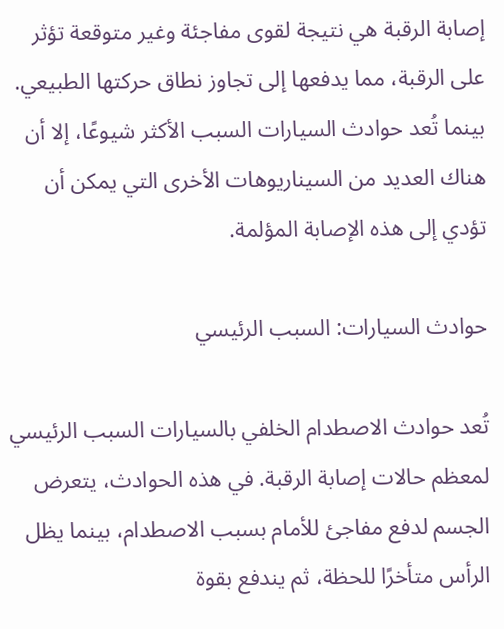إصابة الرقبة هي نتيجة لقوى مفاجئة وغير متوقعة تؤثر على الرقبة، مما يدفعها إلى تجاوز نطاق حركتها الطبيعي. بينما تُعد حوادث السيارات السبب الأكثر شيوعًا، إلا أن هناك العديد من السيناريوهات الأخرى التي يمكن أن تؤدي إلى هذه الإصابة المؤلمة.

حوادث السيارات: السبب الرئيسي

تُعد حوادث الاصطدام الخلفي بالسيارات السبب الرئيسي لمعظم حالات إصابة الرقبة. في هذه الحوادث، يتعرض الجسم لدفع مفاجئ للأمام بسبب الاصطدام، بينما يظل الرأس متأخرًا للحظة، ثم يندفع بقوة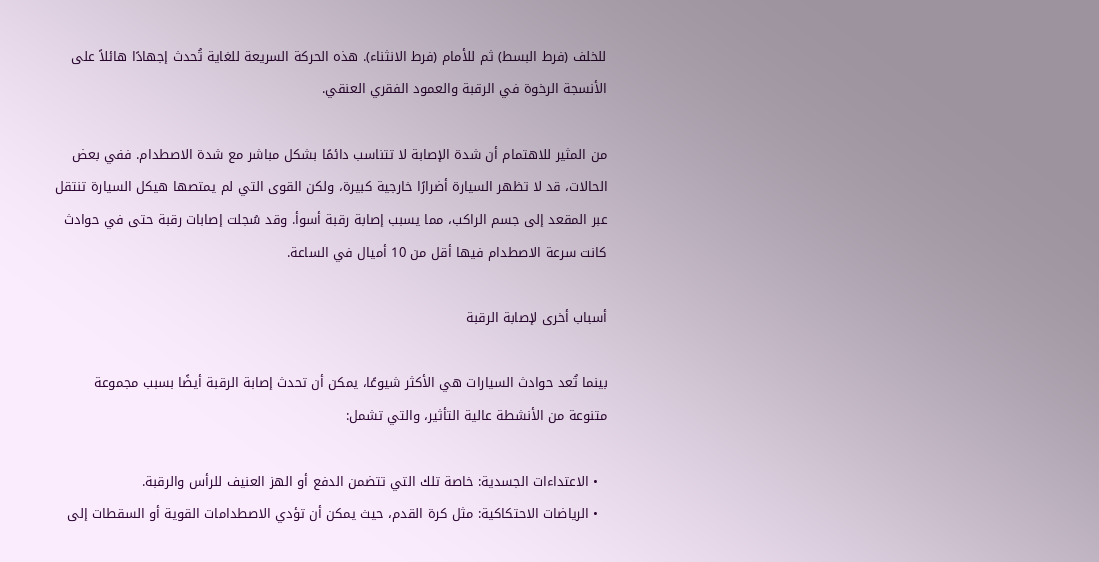للخلف (فرط البسط) ثم للأمام (فرط الانثناء). هذه الحركة السريعة للغاية تُحدث إجهادًا هائلاً على الأنسجة الرخوة في الرقبة والعمود الفقري العنقي.

من المثير للاهتمام أن شدة الإصابة لا تتناسب دائمًا بشكل مباشر مع شدة الاصطدام. ففي بعض الحالات، قد لا تظهر السيارة أضرارًا خارجية كبيرة، ولكن القوى التي لم يمتصها هيكل السيارة تنتقل عبر المقعد إلى جسم الراكب، مما يسبب إصابة رقبة أسوأ. وقد سُجلت إصابات رقبة حتى في حوادث كانت سرعة الاصطدام فيها أقل من 10 أميال في الساعة.

أسباب أخرى لإصابة الرقبة

بينما تُعد حوادث السيارات هي الأكثر شيوعًا، يمكن أن تحدث إصابة الرقبة أيضًا بسبب مجموعة متنوعة من الأنشطة عالية التأثير، والتي تشمل:

  • الاعتداءات الجسدية: خاصة تلك التي تتضمن الدفع أو الهز العنيف للرأس والرقبة.
  • الرياضات الاحتكاكية: مثل كرة القدم، حيث يمكن أن تؤدي الاصطدامات القوية أو السقطات إلى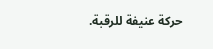حركة عنيفة للرقبة.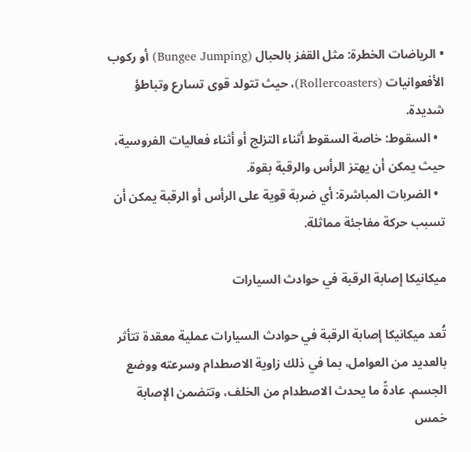• الرياضات الخطرة: مثل القفز بالحبال (Bungee Jumping) أو ركوب الأفعوانيات (Rollercoasters)، حيث تتولد قوى تسارع وتباطؤ شديدة.
  • السقوط: خاصة السقوط أثناء التزلج أو أثناء فعاليات الفروسية، حيث يمكن أن يهتز الرأس والرقبة بقوة.
  • الضربات المباشرة: أي ضربة قوية على الرأس أو الرقبة يمكن أن تسبب حركة مفاجئة مماثلة.

ميكانيكا إصابة الرقبة في حوادث السيارات

تُعد ميكانيكا إصابة الرقبة في حوادث السيارات عملية معقدة تتأثر بالعديد من العوامل، بما في ذلك زاوية الاصطدام وسرعته ووضع الجسم. عادةً ما يحدث الاصطدام من الخلف، وتتضمن الإصابة خمس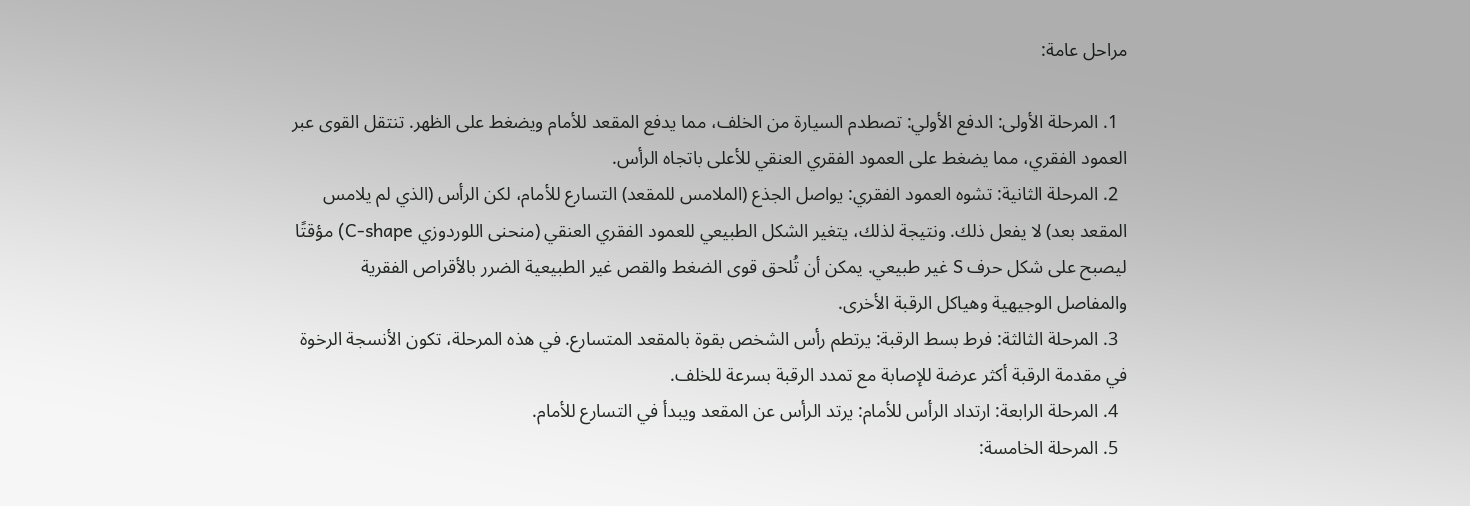مراحل عامة:

  1. المرحلة الأولى: الدفع الأولي: تصطدم السيارة من الخلف، مما يدفع المقعد للأمام ويضغط على الظهر. تنتقل القوى عبر العمود الفقري، مما يضغط على العمود الفقري العنقي للأعلى باتجاه الرأس.
  2. المرحلة الثانية: تشوه العمود الفقري: يواصل الجذع (الملامس للمقعد) التسارع للأمام، لكن الرأس (الذي لم يلامس المقعد بعد) لا يفعل ذلك. ونتيجة لذلك، يتغير الشكل الطبيعي للعمود الفقري العنقي (منحنى اللوردوزي C-shape) مؤقتًا ليصبح على شكل حرف S غير طبيعي. يمكن أن تُلحق قوى الضغط والقص غير الطبيعية الضرر بالأقراص الفقرية والمفاصل الوجيهية وهياكل الرقبة الأخرى.
  3. المرحلة الثالثة: فرط بسط الرقبة: يرتطم رأس الشخص بقوة بالمقعد المتسارع. في هذه المرحلة، تكون الأنسجة الرخوة في مقدمة الرقبة أكثر عرضة للإصابة مع تمدد الرقبة بسرعة للخلف.
  4. المرحلة الرابعة: ارتداد الرأس للأمام: يرتد الرأس عن المقعد ويبدأ في التسارع للأمام.
  5. المرحلة الخامسة: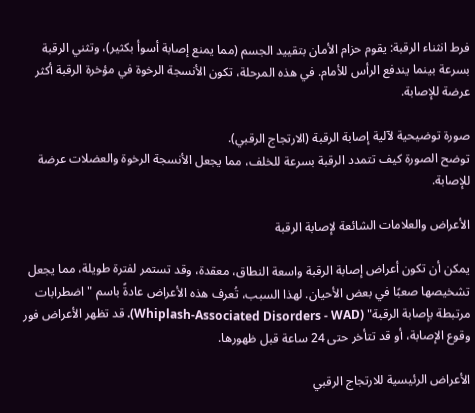فرط انثناء الرقبة: يقوم حزام الأمان بتقييد الجسم (مما يمنع إصابة أسوأ بكثير)، وتثني الرقبة بسرعة بينما يندفع الرأس للأمام. في هذه المرحلة، تكون الأنسجة الرخوة في مؤخرة الرقبة أكثر عرضة للإصابة.

صورة توضيحية لآلية إصابة الرقبة (الارتجاج الرقبي).
توضح الصورة كيف تتمدد الرقبة بسرعة للخلف، مما يجعل الأنسجة الرخوة والعضلات عرضة للإصابة.

الأعراض والعلامات الشائعة لإصابة الرقبة

يمكن أن تكون أعراض إصابة الرقبة واسعة النطاق، معقدة، وقد تستمر لفترة طويلة، مما يجعل تشخيصها صعبًا في بعض الأحيان. لهذا السبب، تُعرف هذه الأعراض عادةً باسم "اضطرابات مرتبطة بإصابة الرقبة" (Whiplash-Associated Disorders - WAD). قد تظهر الأعراض فور وقوع الإصابة، أو قد تتأخر حتى 24 ساعة قبل ظهورها.

الأعراض الرئيسية للارتجاج الرقبي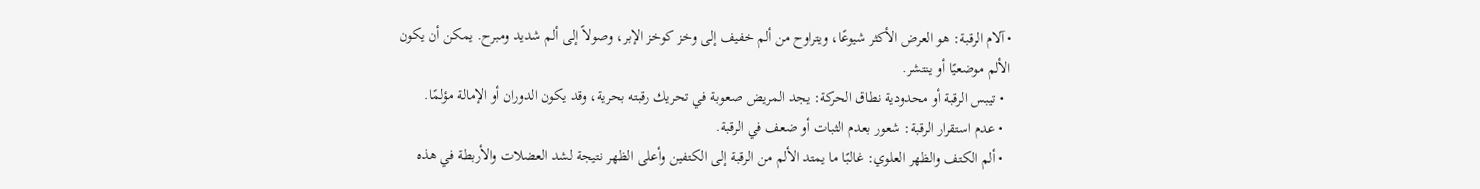• آلام الرقبة: هو العرض الأكثر شيوعًا، ويتراوح من ألم خفيف إلى وخز كوخز الإبر، وصولاً إلى ألم شديد ومبرح. يمكن أن يكون الألم موضعيًا أو ينتشر.
  • تيبس الرقبة أو محدودية نطاق الحركة: يجد المريض صعوبة في تحريك رقبته بحرية، وقد يكون الدوران أو الإمالة مؤلمًا.
  • عدم استقرار الرقبة: شعور بعدم الثبات أو ضعف في الرقبة.
  • ألم الكتف والظهر العلوي: غالبًا ما يمتد الألم من الرقبة إلى الكتفين وأعلى الظهر نتيجة لشد العضلات والأربطة في هذه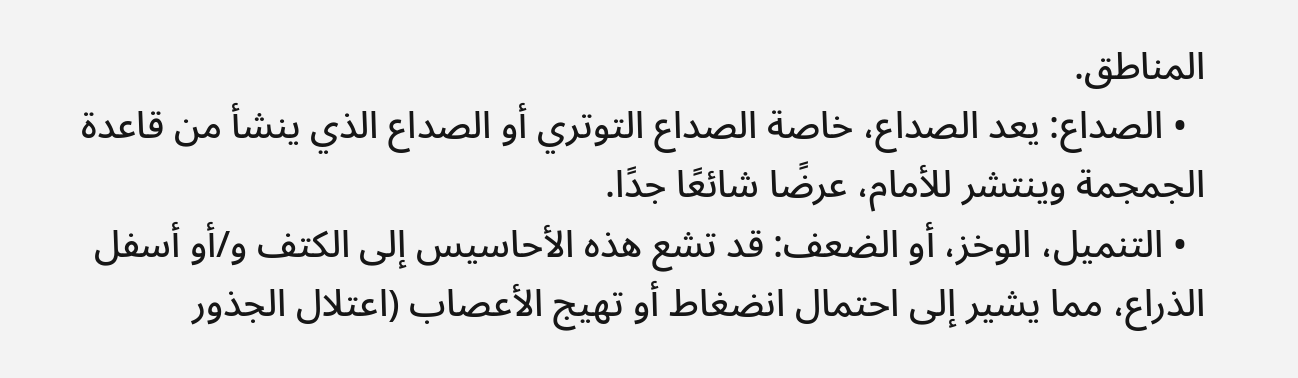المناطق.
  • الصداع: يعد الصداع، خاصة الصداع التوتري أو الصداع الذي ينشأ من قاعدة الجمجمة وينتشر للأمام، عرضًا شائعًا جدًا.
  • التنميل، الوخز، أو الضعف: قد تشع هذه الأحاسيس إلى الكتف و/أو أسفل الذراع، مما يشير إلى احتمال انضغاط أو تهيج الأعصاب (اعتلال الجذور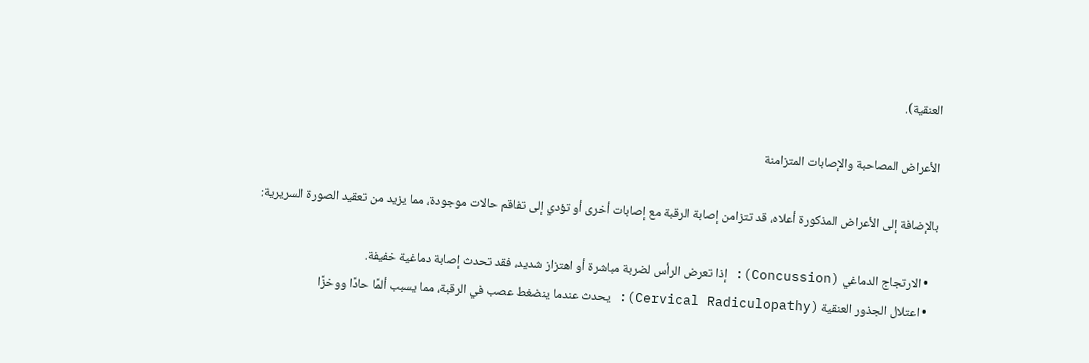العنقية).

الأعراض المصاحبة والإصابات المتزامنة

بالإضافة إلى الأعراض المذكورة أعلاه، قد تتزامن إصابة الرقبة مع إصابات أخرى أو تؤدي إلى تفاقم حالات موجودة، مما يزيد من تعقيد الصورة السريرية:

  • الارتجاج الدماغي (Concussion): إذا تعرض الرأس لضربة مباشرة أو اهتزاز شديد، فقد تحدث إصابة دماغية خفيفة.
  • اعتلال الجذور العنقية (Cervical Radiculopathy): يحدث عندما ينضغط عصب في الرقبة، مما يسبب ألمًا حادًا ووخزًا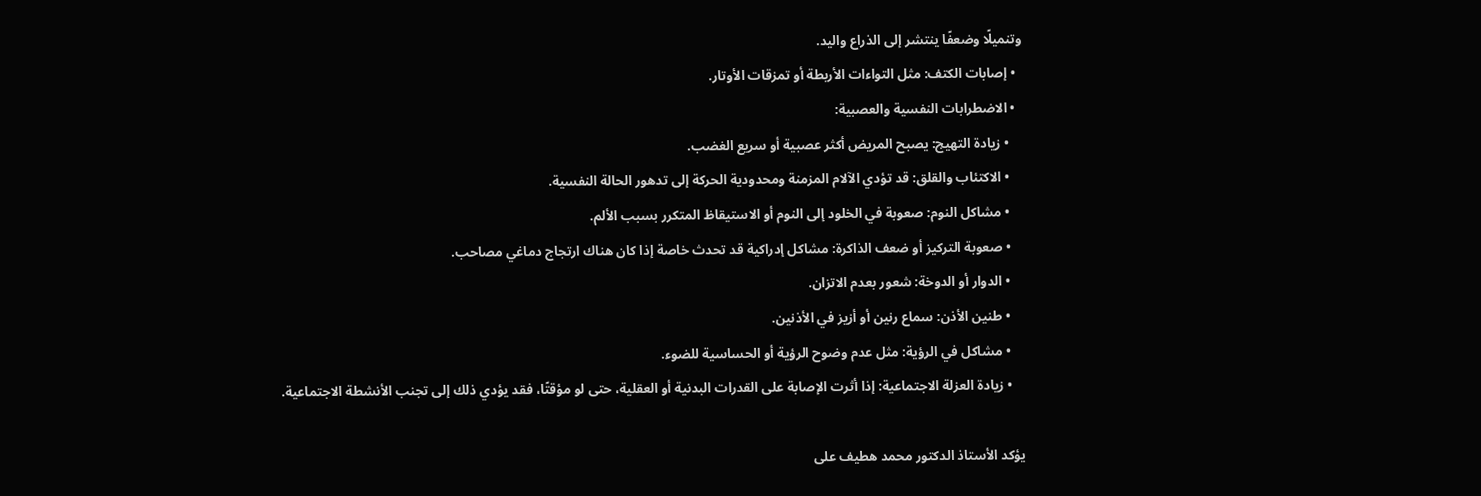وتنميلًا وضعفًا ينتشر إلى الذراع واليد.
  • إصابات الكتف: مثل التواءات الأربطة أو تمزقات الأوتار.
  • الاضطرابات النفسية والعصبية:
    • زيادة التهيج: يصبح المريض أكثر عصبية أو سريع الغضب.
    • الاكتئاب والقلق: قد تؤدي الآلام المزمنة ومحدودية الحركة إلى تدهور الحالة النفسية.
    • مشاكل النوم: صعوبة في الخلود إلى النوم أو الاستيقاظ المتكرر بسبب الألم.
    • صعوبة التركيز أو ضعف الذاكرة: مشاكل إدراكية قد تحدث خاصة إذا كان هناك ارتجاج دماغي مصاحب.
    • الدوار أو الدوخة: شعور بعدم الاتزان.
    • طنين الأذن: سماع رنين أو أزيز في الأذنين.
    • مشاكل في الرؤية: مثل عدم وضوح الرؤية أو الحساسية للضوء.
    • زيادة العزلة الاجتماعية: إذا أثرت الإصابة على القدرات البدنية أو العقلية، حتى لو مؤقتًا، فقد يؤدي ذلك إلى تجنب الأنشطة الاجتماعية.

يؤكد الأستاذ الدكتور محمد هطيف على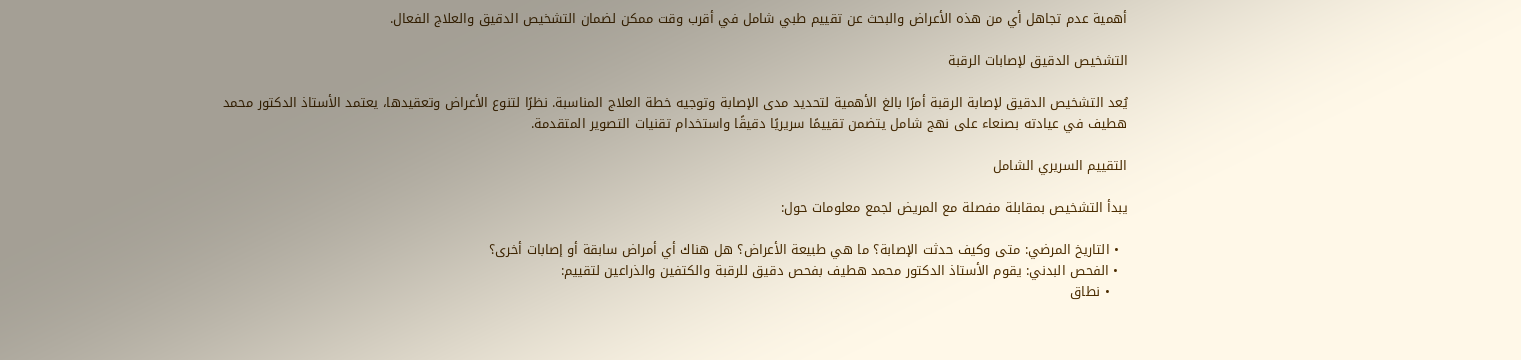أهمية عدم تجاهل أي من هذه الأعراض والبحث عن تقييم طبي شامل في أقرب وقت ممكن لضمان التشخيص الدقيق والعلاج الفعال.

التشخيص الدقيق لإصابات الرقبة

يُعد التشخيص الدقيق لإصابة الرقبة أمرًا بالغ الأهمية لتحديد مدى الإصابة وتوجيه خطة العلاج المناسبة. نظرًا لتنوع الأعراض وتعقيدها، يعتمد الأستاذ الدكتور محمد هطيف في عيادته بصنعاء على نهج شامل يتضمن تقييمًا سريريًا دقيقًا واستخدام تقنيات التصوير المتقدمة.

التقييم السريري الشامل

يبدأ التشخيص بمقابلة مفصلة مع المريض لجمع معلومات حول:

  • التاريخ المرضي: متى وكيف حدثت الإصابة؟ ما هي طبيعة الأعراض؟ هل هناك أي أمراض سابقة أو إصابات أخرى؟
  • الفحص البدني: يقوم الأستاذ الدكتور محمد هطيف بفحص دقيق للرقبة والكتفين والذراعين لتقييم:
    • نطاق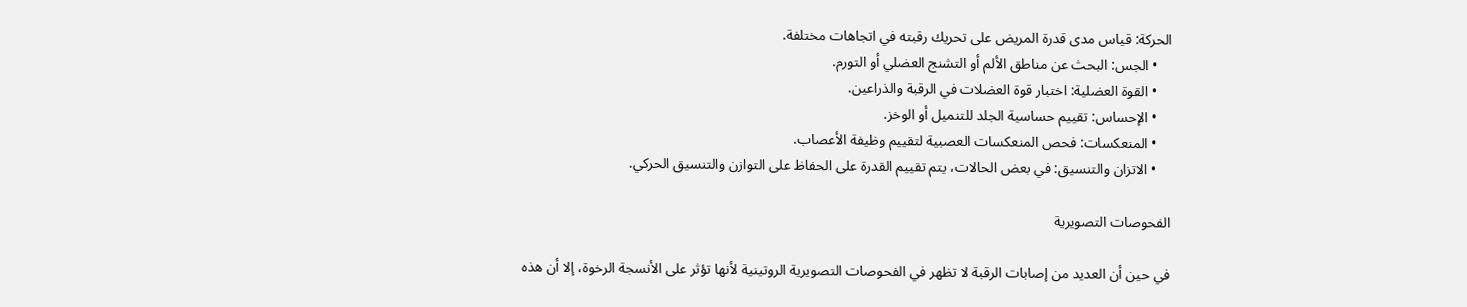الحركة: قياس مدى قدرة المريض على تحريك رقبته في اتجاهات مختلفة.
    • الجس: البحث عن مناطق الألم أو التشنج العضلي أو التورم.
    • القوة العضلية: اختبار قوة العضلات في الرقبة والذراعين.
    • الإحساس: تقييم حساسية الجلد للتنميل أو الوخز.
    • المنعكسات: فحص المنعكسات العصبية لتقييم وظيفة الأعصاب.
    • الاتزان والتنسيق: في بعض الحالات، يتم تقييم القدرة على الحفاظ على التوازن والتنسيق الحركي.

الفحوصات التصويرية

في حين أن العديد من إصابات الرقبة لا تظهر في الفحوصات التصويرية الروتينية لأنها تؤثر على الأنسجة الرخوة، إلا أن هذه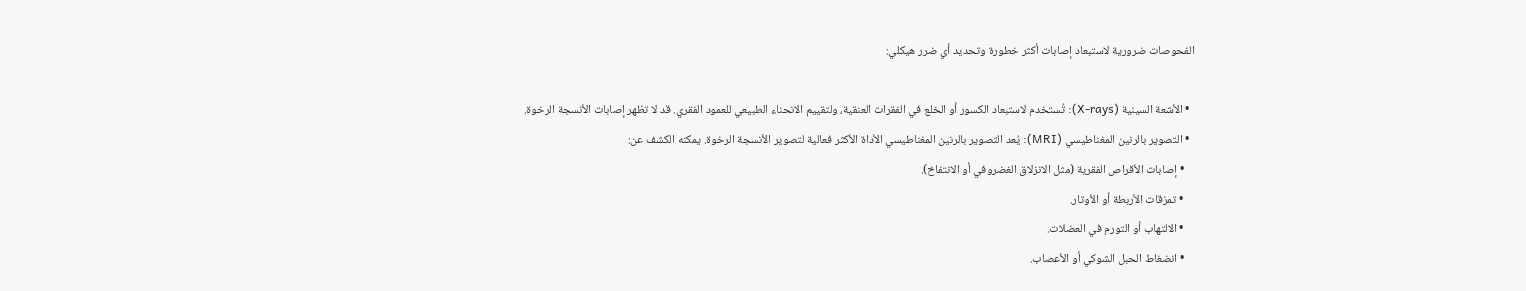الفحوصات ضرورية لاستبعاد إصابات أكثر خطورة وتحديد أي ضرر هيكلي:

  • الأشعة السينية (X-rays): تُستخدم لاستبعاد الكسور أو الخلع في الفقرات العنقية، ولتقييم الانحناء الطبيعي للعمود الفقري. قد لا تظهر إصابات الأنسجة الرخوة.
  • التصوير بالرنين المغناطيسي (MRI): يُعد التصوير بالرنين المغناطيسي الأداة الأكثر فعالية لتصوير الأنسجة الرخوة. يمكنه الكشف عن:
    • إصابات الأقراص الفقرية (مثل الانزلاق الغضروفي أو الانتفاخ).
    • تمزقات الأربطة أو الأوتار.
    • الالتهاب أو التورم في العضلات.
    • انضغاط الحبل الشوكي أو الأعصاب.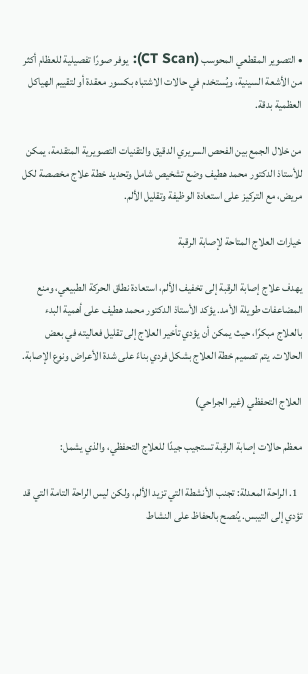• التصوير المقطعي المحوسب (CT Scan): يوفر صورًا تفصيلية للعظام أكثر من الأشعة السينية، ويُستخدم في حالات الاشتباه بكسور معقدة أو لتقييم الهياكل العظمية بدقة.

من خلال الجمع بين الفحص السريري الدقيق والتقنيات التصويرية المتقدمة، يمكن للأستاذ الدكتور محمد هطيف وضع تشخيص شامل وتحديد خطة علاج مخصصة لكل مريض، مع التركيز على استعادة الوظيفة وتقليل الألم.

خيارات العلاج المتاحة لإصابة الرقبة

يهدف علاج إصابة الرقبة إلى تخفيف الألم، استعادة نطاق الحركة الطبيعي، ومنع المضاعفات طويلة الأمد. يؤكد الأستاذ الدكتور محمد هطيف على أهمية البدء بالعلاج مبكرًا، حيث يمكن أن يؤدي تأخير العلاج إلى تقليل فعاليته في بعض الحالات. يتم تصميم خطة العلاج بشكل فردي بناءً على شدة الأعراض ونوع الإصابة.

العلاج التحفظي (غير الجراحي)

معظم حالات إصابة الرقبة تستجيب جيدًا للعلاج التحفظي، والذي يشمل:

  1. الراحة المعدلة: تجنب الأنشطة التي تزيد الألم، ولكن ليس الراحة التامة التي قد تؤدي إلى التيبس. يُنصح بالحفاظ على النشاط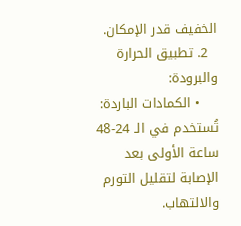الخفيف قدر الإمكان.
  2. تطبيق الحرارة والبرودة:
    • الكمادات الباردة: تُستخدم في الـ 24-48 ساعة الأولى بعد الإصابة لتقليل التورم والالتهاب.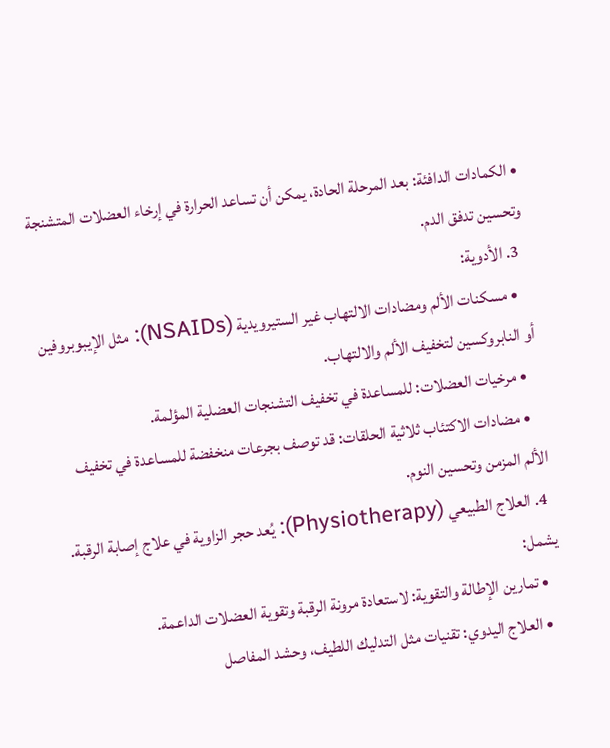• الكمادات الدافئة: بعد المرحلة الحادة، يمكن أن تساعد الحرارة في إرخاء العضلات المتشنجة وتحسين تدفق الدم.
  3. الأدوية:
    • مسكنات الألم ومضادات الالتهاب غير الستيرويدية (NSAIDs): مثل الإيبوبروفين أو النابروكسين لتخفيف الألم والالتهاب.
    • مرخيات العضلات: للمساعدة في تخفيف التشنجات العضلية المؤلمة.
    • مضادات الاكتئاب ثلاثية الحلقات: قد توصف بجرعات منخفضة للمساعدة في تخفيف الألم المزمن وتحسين النوم.
  4. العلاج الطبيعي (Physiotherapy): يُعد حجر الزاوية في علاج إصابة الرقبة. يشمل:
    • تمارين الإطالة والتقوية: لاستعادة مرونة الرقبة وتقوية العضلات الداعمة.
    • العلاج اليدوي: تقنيات مثل التدليك اللطيف، وحشد المفاصل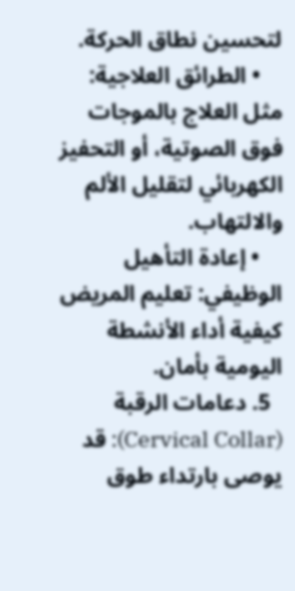لتحسين نطاق الحركة.
    • الطرائق العلاجية: مثل العلاج بالموجات فوق الصوتية، أو التحفيز الكهربائي لتقليل الألم والالتهاب.
    • إعادة التأهيل الوظيفي: تعليم المريض كيفية أداء الأنشطة اليومية بأمان.
  5. دعامات الرقبة (Cervical Collar): قد يوصى بارتداء طوق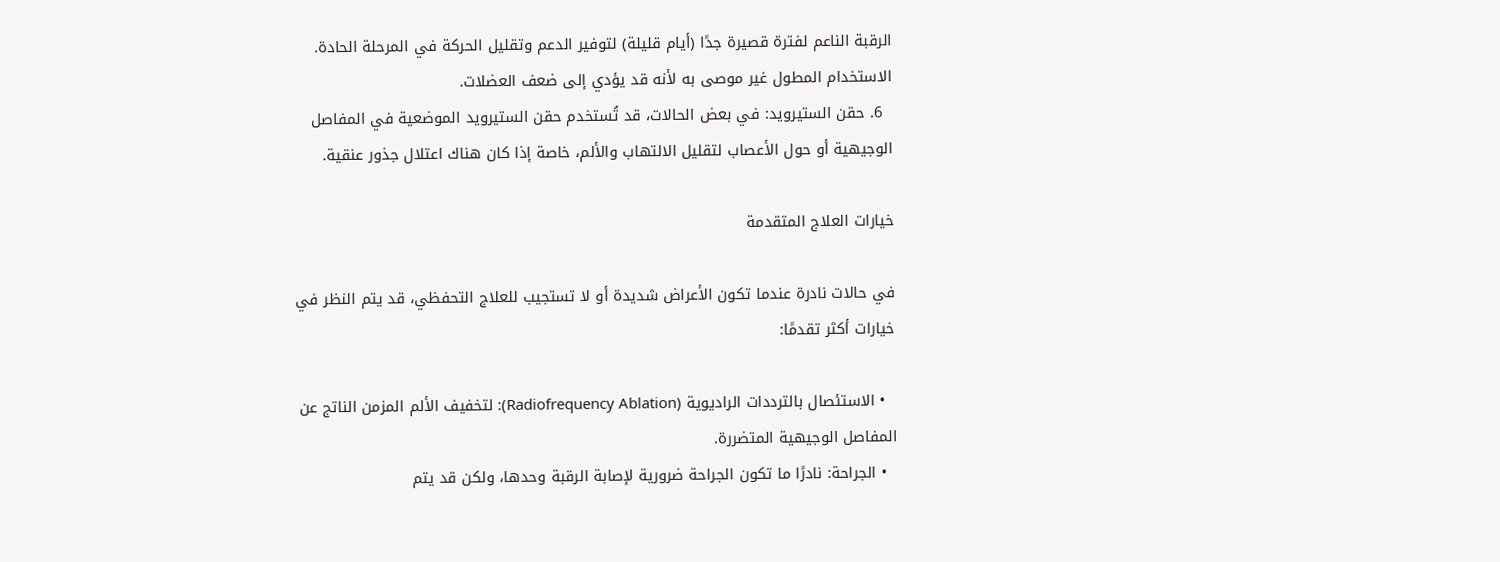الرقبة الناعم لفترة قصيرة جدًا (أيام قليلة) لتوفير الدعم وتقليل الحركة في المرحلة الحادة. الاستخدام المطول غير موصى به لأنه قد يؤدي إلى ضعف العضلات.
  6. حقن الستيرويد: في بعض الحالات، قد تُستخدم حقن الستيرويد الموضعية في المفاصل الوجيهية أو حول الأعصاب لتقليل الالتهاب والألم، خاصة إذا كان هناك اعتلال جذور عنقية.

خيارات العلاج المتقدمة

في حالات نادرة عندما تكون الأعراض شديدة أو لا تستجيب للعلاج التحفظي، قد يتم النظر في خيارات أكثر تقدمًا:

  • الاستئصال بالترددات الراديوية (Radiofrequency Ablation): لتخفيف الألم المزمن الناتج عن المفاصل الوجيهية المتضررة.
  • الجراحة: نادرًا ما تكون الجراحة ضرورية لإصابة الرقبة وحدها، ولكن قد يتم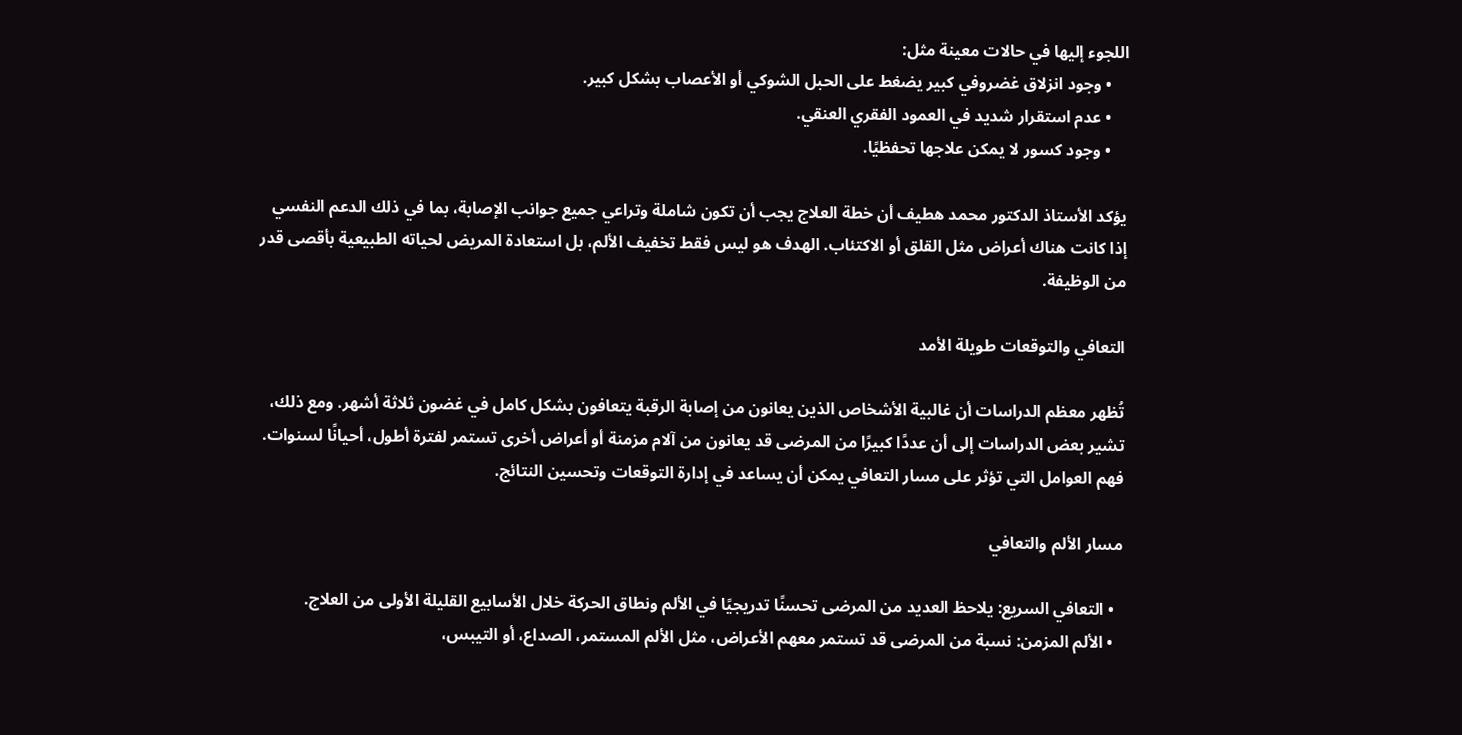اللجوء إليها في حالات معينة مثل:
    • وجود انزلاق غضروفي كبير يضغط على الحبل الشوكي أو الأعصاب بشكل كبير.
    • عدم استقرار شديد في العمود الفقري العنقي.
    • وجود كسور لا يمكن علاجها تحفظيًا.

يؤكد الأستاذ الدكتور محمد هطيف أن خطة العلاج يجب أن تكون شاملة وتراعي جميع جوانب الإصابة، بما في ذلك الدعم النفسي إذا كانت هناك أعراض مثل القلق أو الاكتئاب. الهدف هو ليس فقط تخفيف الألم، بل استعادة المريض لحياته الطبيعية بأقصى قدر من الوظيفة.

التعافي والتوقعات طويلة الأمد

تُظهر معظم الدراسات أن غالبية الأشخاص الذين يعانون من إصابة الرقبة يتعافون بشكل كامل في غضون ثلاثة أشهر. ومع ذلك، تشير بعض الدراسات إلى أن عددًا كبيرًا من المرضى قد يعانون من آلام مزمنة أو أعراض أخرى تستمر لفترة أطول، أحيانًا لسنوات. فهم العوامل التي تؤثر على مسار التعافي يمكن أن يساعد في إدارة التوقعات وتحسين النتائج.

مسار الألم والتعافي

  • التعافي السريع: يلاحظ العديد من المرضى تحسنًا تدريجيًا في الألم ونطاق الحركة خلال الأسابيع القليلة الأولى من العلاج.
  • الألم المزمن: نسبة من المرضى قد تستمر معهم الأعراض، مثل الألم المستمر، الصداع، أو التيبس،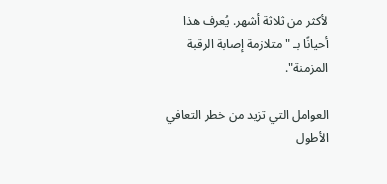لأكثر من ثلاثة أشهر. يُعرف هذا أحيانًا بـ "متلازمة إصابة الرقبة المزمنة".

العوامل التي تزيد من خطر التعافي الأطول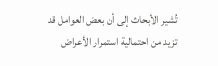تُشير الأبحاث إلى أن بعض العوامل قد تزيد من احتمالية استمرار الأعراض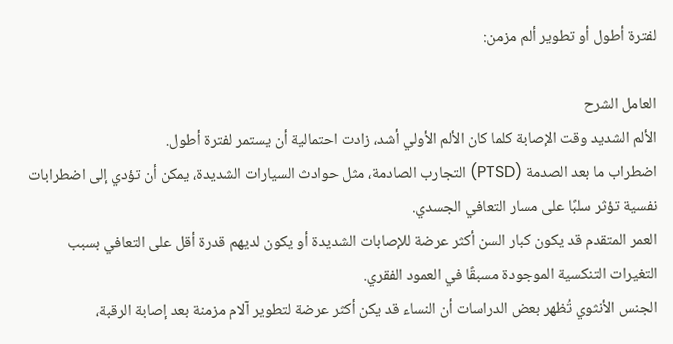لفترة أطول أو تطوير ألم مزمن:

العامل الشرح
الألم الشديد وقت الإصابة كلما كان الألم الأولي أشد، زادت احتمالية أن يستمر لفترة أطول.
اضطراب ما بعد الصدمة (PTSD) التجارب الصادمة، مثل حوادث السيارات الشديدة، يمكن أن تؤدي إلى اضطرابات نفسية تؤثر سلبًا على مسار التعافي الجسدي.
العمر المتقدم قد يكون كبار السن أكثر عرضة للإصابات الشديدة أو يكون لديهم قدرة أقل على التعافي بسبب التغيرات التنكسية الموجودة مسبقًا في العمود الفقري.
الجنس الأنثوي تُظهر بعض الدراسات أن النساء قد يكن أكثر عرضة لتطوير آلام مزمنة بعد إصابة الرقبة،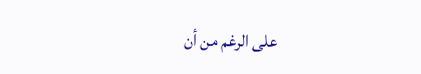على الرغم من أن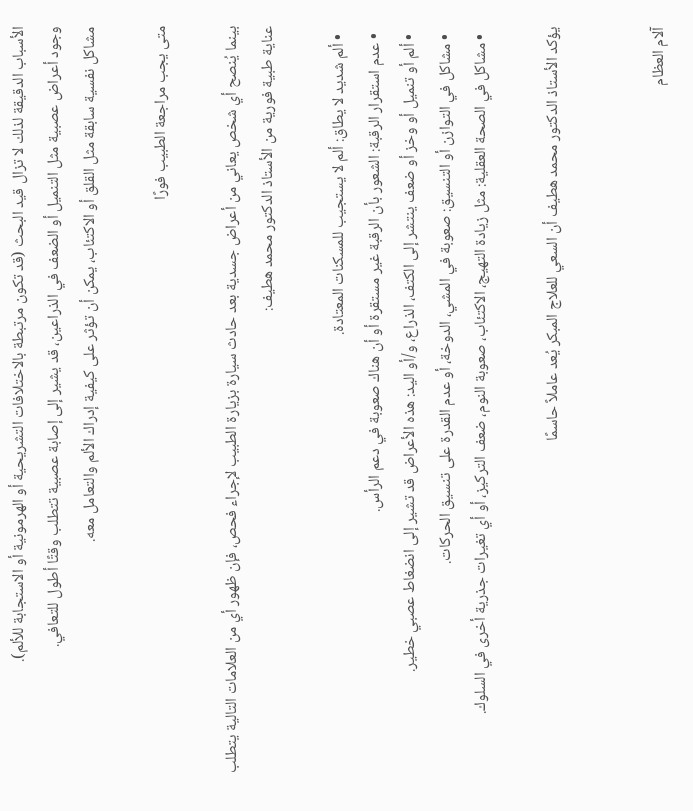الأسباب الدقيقة لذلك لا تزال قيد البحث (قد تكون مرتبطة بالاختلافات التشريحية أو الهرمونية أو الاستجابة للألم).
وجود أعراض عصبية مثل التنميل أو الضعف في الذراعين، قد يشير إلى إصابة عصبية تتطلب وقتًا أطول للتعافي.
مشاكل نفسية سابقة مثل القلق أو الاكتئاب، يمكن أن تؤثر على كيفية إدراك الألم والتعامل معه.

متى يجب مراجعة الطبيب فورًا

بينما يُنصح أي شخص يعاني من أعراض جسدية بعد حادث سيارة بزيارة الطبيب لإجراء فحص، فإن ظهور أي من العلامات التالية يتطلب عناية طبية فورية من الأستاذ الدكتور محمد هطيف:

  • ألم شديد لا يطاق: ألم لا يستجيب للمسكنات المعتادة.
  • عدم استقرار الرقبة: الشعور بأن الرقبة غير مستقرة أو أن هناك صعوبة في دعم الرأس.
  • ألم أو تنميل أو وخز أو ضعف ينتشر إلى الكتف، الذراع، و/أو اليد: هذه الأعراض قد تشير إلى انضغاط عصبي خطير.
  • مشاكل في التوازن أو التنسيق: صعوبة في المشي، الدوخة، أو عدم القدرة على تنسيق الحركات.
  • مشاكل في الصحة العقلية: مثل زيادة التهيج، الاكتئاب، صعوبة النوم، ضعف التركيز، أو أي تغيرات جذرية أخرى في السلوك.

يؤكد الأستاذ الدكتور محمد هطيف أن السعي للعلاج المبكر يُعد عاملاً حاسمًا


آلام العظام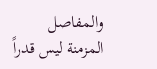والمفاصل المزمنة ليس قدراً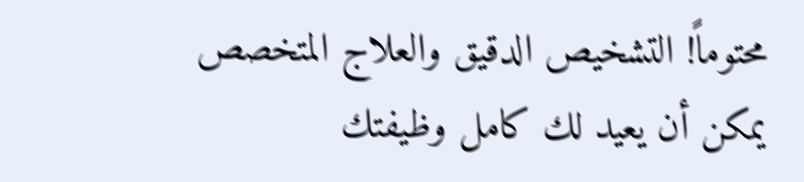محتوماً! التشخيص الدقيق والعلاج المتخصص يمكن أن يعيد لك كامل وظيفتك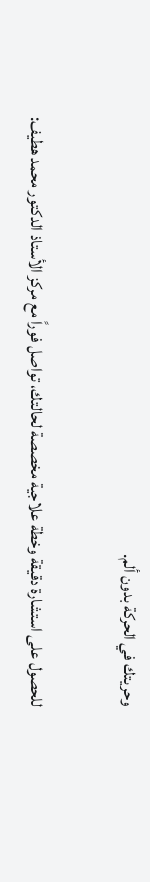وحريتك في الحركة بدون ألم.

للحصول على استشارة دقيقة وخطة علاجية مخصصة لحالتك، تواصل فوراً مع مركز الأستاذ الدكتور محمد هطيف: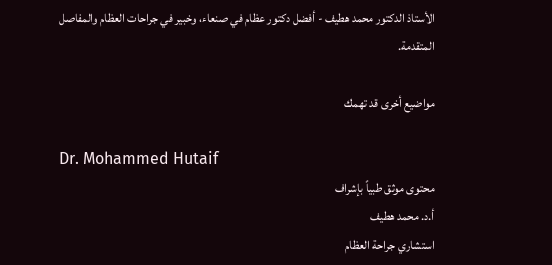الأستاذ الدكتور محمد هطيف - أفضل دكتور عظام في صنعاء، وخبير في جراحات العظام والمفاصل المتقدمة.

مواضيع أخرى قد تهمك

Dr. Mohammed Hutaif
محتوى موثق طبياً بإشراف
أ.د. محمد هطيف
استشاري جراحة العظام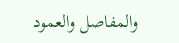والمفاصل والعمود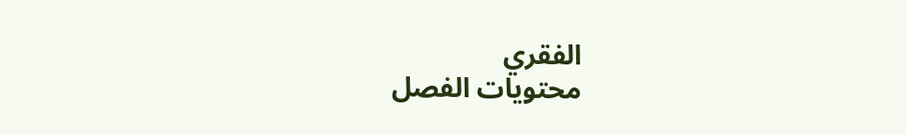الفقري
محتويات الفصل